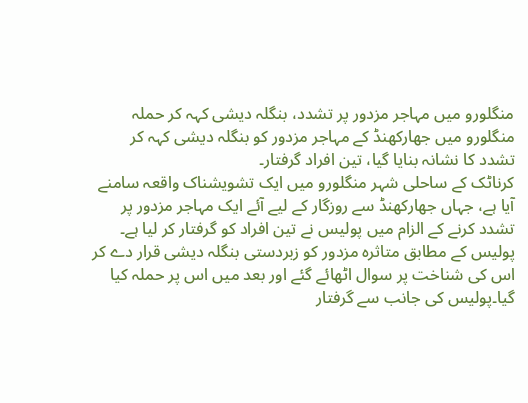منگلورو میں مہاجر مزدور پر تشدد، بنگلہ دیشی کہہ کر حملہ
منگلورو میں جھارکھنڈ کے مہاجر مزدور کو بنگلہ دیشی کہہ کر تشدد کا نشانہ بنایا گیا، تین افراد گرفتار۔
کرناٹک کے ساحلی شہر منگلورو میں ایک تشویشناک واقعہ سامنے آیا ہے، جہاں جھارکھنڈ سے روزگار کے لیے آئے ایک مہاجر مزدور پر تشدد کرنے کے الزام میں پولیس نے تین افراد کو گرفتار کر لیا ہے۔ پولیس کے مطابق متاثرہ مزدور کو زبردستی بنگلہ دیشی قرار دے کر اس کی شناخت پر سوال اٹھائے گئے اور بعد میں اس پر حملہ کیا گیا۔پولیس کی جانب سے گرفتار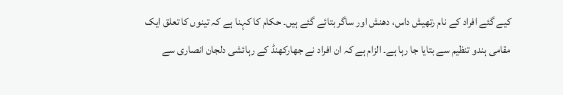کیے گئے افراد کے نام رتھیش داس، دھنش اور ساگر بتائے گئے ہیں۔ حکام کا کہنا ہے کہ تینوں کا تعلق ایک مقامی ہندو تنظیم سے بتایا جا رہا ہے۔ الزام ہے کہ ان افراد نے جھارکھنڈ کے رہائشی دلجان انصاری سے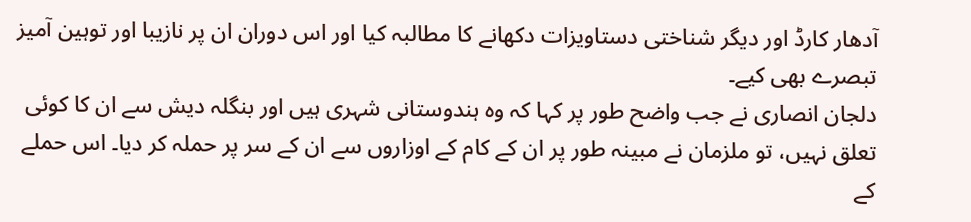آدھار کارڈ اور دیگر شناختی دستاویزات دکھانے کا مطالبہ کیا اور اس دوران ان پر نازیبا اور توہین آمیز تبصرے بھی کیے۔
دلجان انصاری نے جب واضح طور پر کہا کہ وہ ہندوستانی شہری ہیں اور بنگلہ دیش سے ان کا کوئی تعلق نہیں، تو ملزمان نے مبینہ طور پر ان کے کام کے اوزاروں سے ان کے سر پر حملہ کر دیا۔ اس حملے کے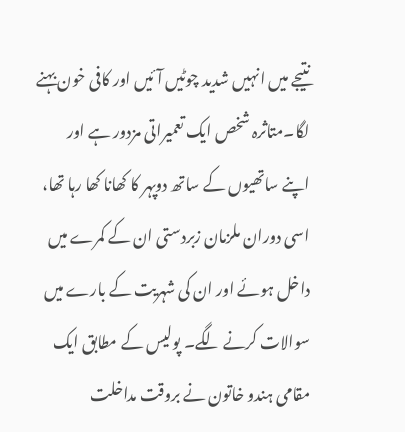نتیجے میں انہیں شدید چوٹیں آئیں اور کافی خون بہنے لگا۔متاثرہ شخص ایک تعمیراتی مزدور ہے اور اپنے ساتھیوں کے ساتھ دوپہر کا کھانا کھا رہا تھا، اسی دوران ملزمان زبردستی ان کے کمرے میں داخل ہوئے اور ان کی شہریت کے بارے میں سوالات کرنے لگے۔ پولیس کے مطابق ایک مقامی ہندو خاتون نے بروقت مداخلت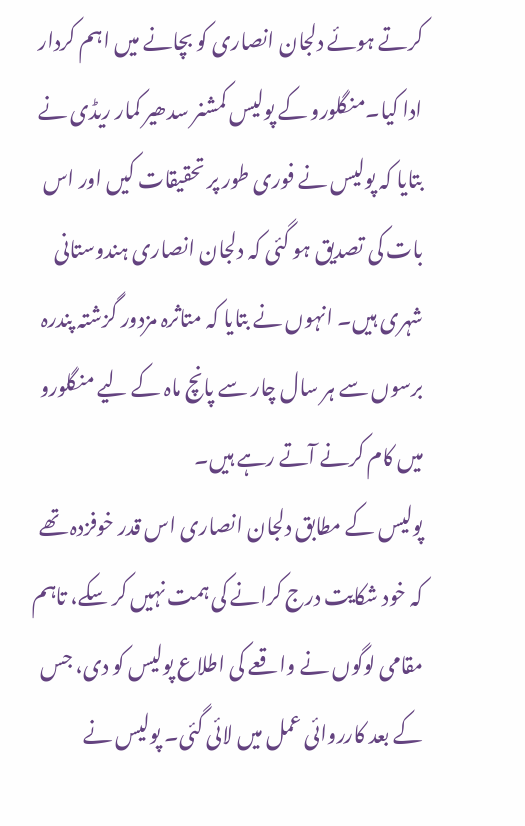کرتے ہوئے دلجان انصاری کو بچانے میں اہم کردار ادا کیا۔منگلورو کے پولیس کمشنر سدھیر کمار ریڈی نے بتایا کہ پولیس نے فوری طور پر تحقیقات کیں اور اس بات کی تصدیق ہو گئی کہ دلجان انصاری ہندوستانی شہری ہیں۔ انہوں نے بتایا کہ متاثرہ مزدور گزشتہ پندرہ برسوں سے ہر سال چار سے پانچ ماہ کے لیے منگلورو میں کام کرنے آتے رہے ہیں۔
پولیس کے مطابق دلجان انصاری اس قدر خوفزدہ تھے کہ خود شکایت درج کرانے کی ہمت نہیں کر سکے، تاہم مقامی لوگوں نے واقعے کی اطلاع پولیس کو دی، جس کے بعد کارروائی عمل میں لائی گئی۔ پولیس نے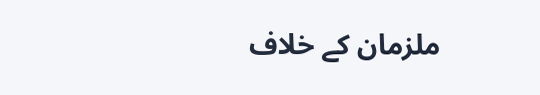ملزمان کے خلاف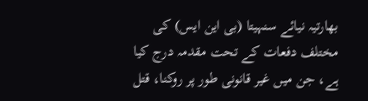بھارتیہ نیائے سنہیتا (بی این ایس) کی مختلف دفعات کے تحت مقدمہ درج کیا ہے، جن میں غیر قانونی طور پر روکنا، قتل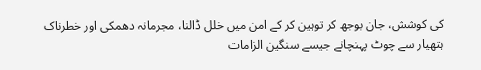کی کوشش، جان بوجھ کر توہین کر کے امن میں خلل ڈالنا، مجرمانہ دھمکی اور خطرناک ہتھیار سے چوٹ پہنچانے جیسے سنگین الزامات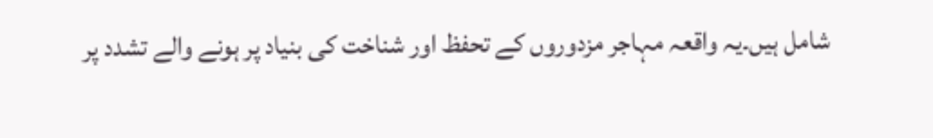شامل ہیں۔یہ واقعہ مہاجر مزدوروں کے تحفظ اور شناخت کی بنیاد پر ہونے والے تشدد پر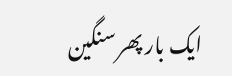ایک بار پھر سنگین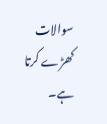سوالات کھڑے کرتا ہے۔